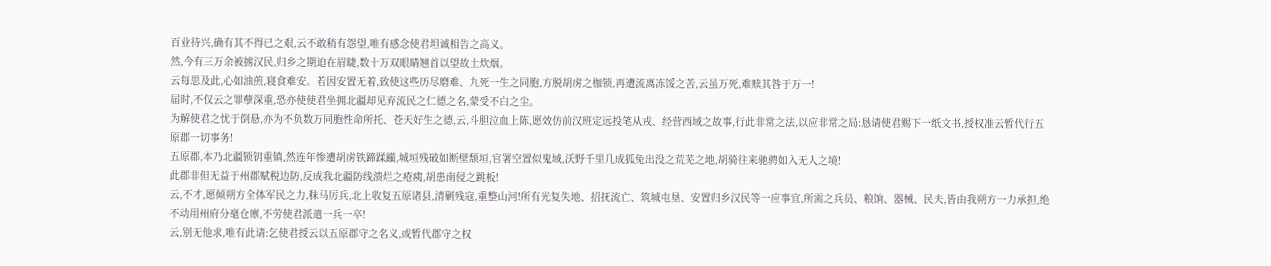百业待兴,确有其不得已之艰,云不敢稍有怨望,唯有感念使君坦诚相告之高义。
然,今有三万余被掳汉民,归乡之期迫在眉睫,数十万双眼睛翘首以望故土炊烟。
云每思及此,心如油煎,寝食难安。若因安置无着,致使这些历尽磨难、九死一生之同胞,方脱胡虏之枷锁,再遭流离冻馁之苦,云虽万死,难赎其咎于万一!
届时,不仅云之罪孽深重,恐亦使使君坐拥北疆却见弃流民之仁德之名,蒙受不白之尘。
为解使君之忧于倒悬,亦为不负数万同胞性命所托、苍天好生之德,云,斗胆泣血上陈,愿效仿前汉班定远投笔从戎、经营西域之故事,行此非常之法,以应非常之局:恳请使君赐下一纸文书,授权准云暂代行五原郡一切事务!
五原郡,本乃北疆锁钥重镇,然连年惨遭胡虏铁蹄蹂躏,城垣残破如断壁颓垣,官署空置似鬼域,沃野千里几成狐兔出没之荒芜之地,胡骑往来驰骋如入无人之境!
此郡非但无益于州郡赋税边防,反成我北疆防线溃烂之疮痍,胡患南侵之跳板!
云,不才,愿倾朔方全体军民之力,秣马厉兵,北上收复五原诸县,清剿残寇,重整山河!所有光复失地、招抚流亡、筑城屯垦、安置归乡汉民等一应事宜,所需之兵员、粮饷、器械、民夫,皆由我朔方一力承担,绝不动用州府分毫仓廪,不劳使君派遣一兵一卒!
云,别无他求,唯有此请:乞使君授云以五原郡守之名义,或暂代郡守之权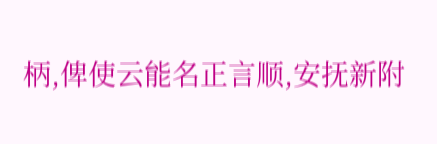柄,俾使云能名正言顺,安抚新附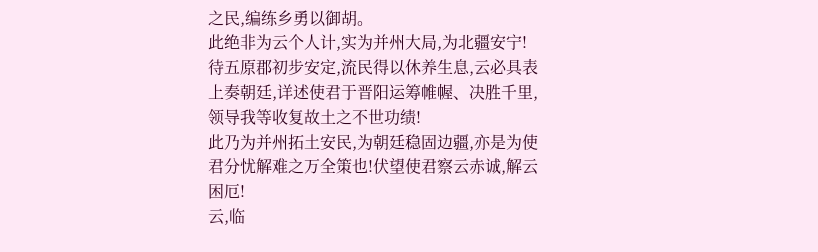之民,编练乡勇以御胡。
此绝非为云个人计,实为并州大局,为北疆安宁!
待五原郡初步安定,流民得以休养生息,云必具表上奏朝廷,详述使君于晋阳运筹帷幄、决胜千里,领导我等收复故土之不世功绩!
此乃为并州拓土安民,为朝廷稳固边疆,亦是为使君分忧解难之万全策也!伏望使君察云赤诚,解云困厄!
云,临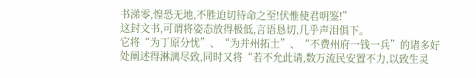书涕零,惶恐无地,不胜迫切待命之至!伏惟使君明鉴!”
这封文书,可谓将姿态放得极低,言语恳切,几乎声泪俱下。
它将“为丁原分忧”、“为并州拓土”、“不费州府一钱一兵”的诸多好处阐述得淋漓尽致,同时又将“若不允此请,数万流民安置不力,以致生灵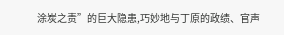涂炭之责”的巨大隐患,巧妙地与丁原的政绩、官声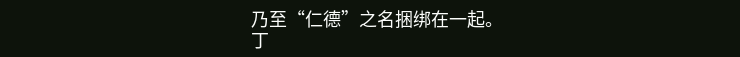乃至“仁德”之名捆绑在一起。
丁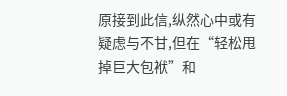原接到此信,纵然心中或有疑虑与不甘,但在“轻松甩掉巨大包袱”和